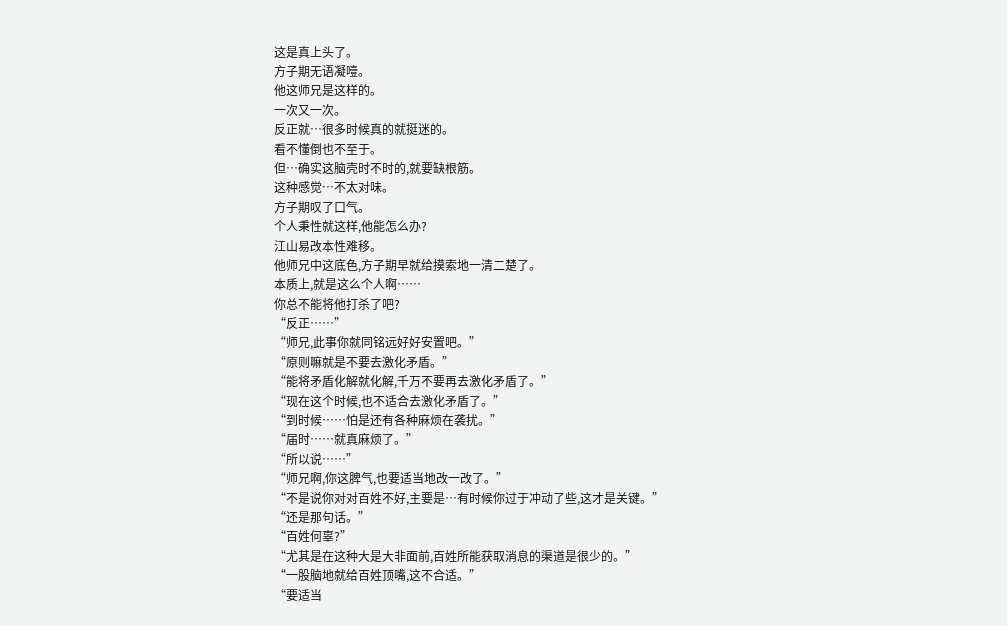这是真上头了。
方子期无语凝噎。
他这师兄是这样的。
一次又一次。
反正就…很多时候真的就挺迷的。
看不懂倒也不至于。
但…确实这脑壳时不时的,就要缺根筋。
这种感觉…不太对味。
方子期叹了口气。
个人秉性就这样,他能怎么办?
江山易改本性难移。
他师兄中这底色,方子期早就给摸索地一清二楚了。
本质上,就是这么个人啊……
你总不能将他打杀了吧?
“反正……”
“师兄,此事你就同铭远好好安置吧。”
“原则嘛就是不要去激化矛盾。”
“能将矛盾化解就化解,千万不要再去激化矛盾了。”
“现在这个时候,也不适合去激化矛盾了。”
“到时候……怕是还有各种麻烦在袭扰。”
“届时……就真麻烦了。”
“所以说……”
“师兄啊,你这脾气,也要适当地改一改了。”
“不是说你对对百姓不好,主要是…有时候你过于冲动了些,这才是关键。”
“还是那句话。”
“百姓何辜?”
“尤其是在这种大是大非面前,百姓所能获取消息的渠道是很少的。”
“一股脑地就给百姓顶嘴,这不合适。”
“要适当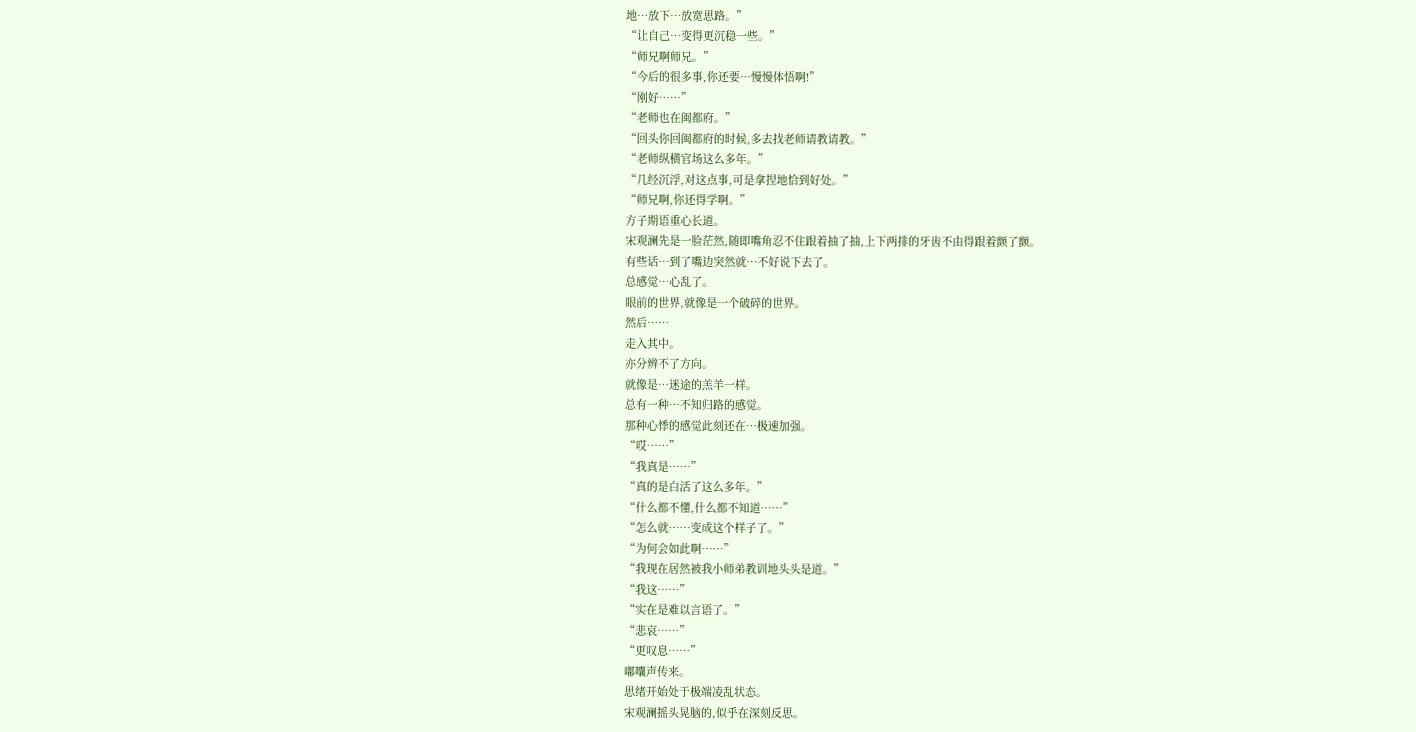地…放下…放宽思路。”
“让自己…变得更沉稳一些。”
“师兄啊师兄。”
“今后的很多事,你还要…慢慢体悟啊!”
“刚好……”
“老师也在闽都府。”
“回头你回闽都府的时候,多去找老师请教请教。”
“老师纵横官场这么多年。”
“几经沉浮,对这点事,可是拿捏地恰到好处。”
“师兄啊,你还得学啊。”
方子期语重心长道。
宋观澜先是一脸茫然,随即嘴角忍不住跟着抽了抽,上下两排的牙齿不由得跟着颤了颤。
有些话…到了嘴边突然就…不好说下去了。
总感觉…心乱了。
眼前的世界,就像是一个破碎的世界。
然后……
走入其中。
亦分辨不了方向。
就像是…迷途的羔羊一样。
总有一种…不知归路的感觉。
那种心悸的感觉此刻还在…极速加强。
“哎……”
“我真是……”
“真的是白活了这么多年。”
“什么都不懂,什么都不知道……”
“怎么就……变成这个样子了。”
“为何会如此啊……”
“我现在居然被我小师弟教训地头头是道。”
“我这……”
“实在是难以言语了。”
“悲哀……”
“更叹息……”
嘟囔声传来。
思绪开始处于极端凌乱状态。
宋观澜摇头晃脑的,似乎在深刻反思。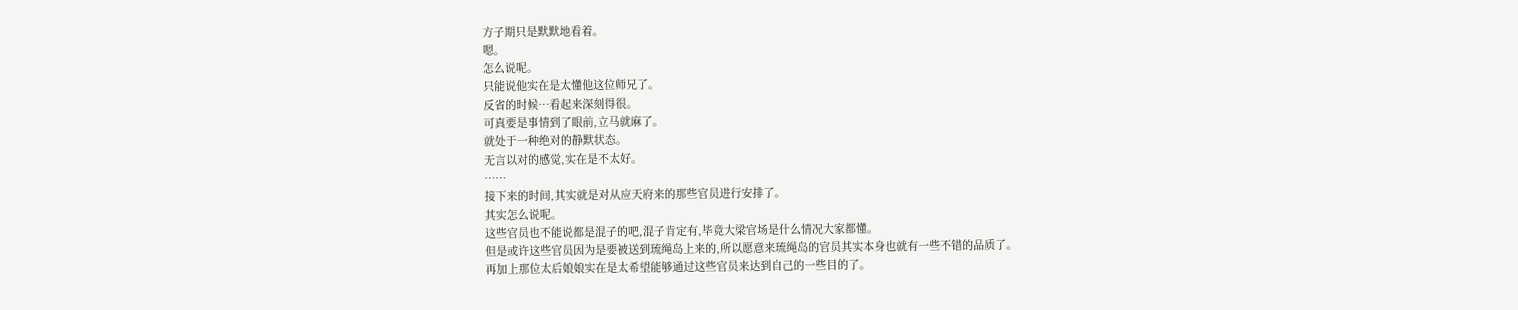方子期只是默默地看着。
嗯。
怎么说呢。
只能说他实在是太懂他这位师兄了。
反省的时候…看起来深刻得很。
可真要是事情到了眼前,立马就麻了。
就处于一种绝对的静默状态。
无言以对的感觉,实在是不太好。
……
接下来的时间,其实就是对从应天府来的那些官员进行安排了。
其实怎么说呢。
这些官员也不能说都是混子的吧,混子肯定有,毕竟大梁官场是什么情况大家都懂。
但是或许这些官员因为是要被送到琉绳岛上来的,所以愿意来琉绳岛的官员其实本身也就有一些不错的品质了。
再加上那位太后娘娘实在是太希望能够通过这些官员来达到自己的一些目的了。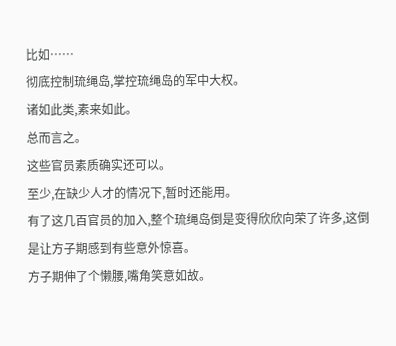比如……
彻底控制琉绳岛,掌控琉绳岛的军中大权。
诸如此类,素来如此。
总而言之。
这些官员素质确实还可以。
至少,在缺少人才的情况下,暂时还能用。
有了这几百官员的加入,整个琉绳岛倒是变得欣欣向荣了许多,这倒是让方子期感到有些意外惊喜。
方子期伸了个懒腰,嘴角笑意如故。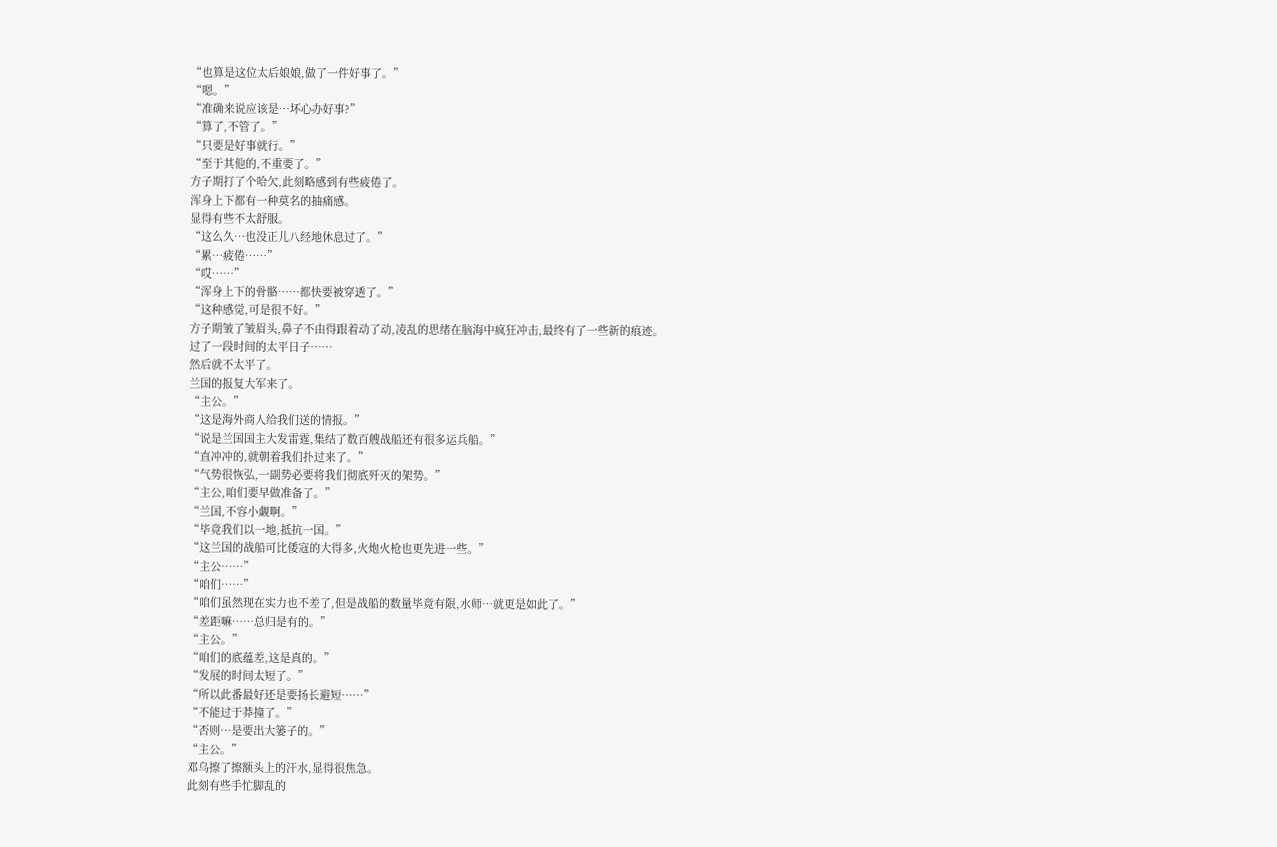“也算是这位太后娘娘,做了一件好事了。”
“嗯。”
“准确来说应该是…坏心办好事?”
“算了,不管了。”
“只要是好事就行。”
“至于其他的,不重要了。”
方子期打了个哈欠,此刻略感到有些疲倦了。
浑身上下都有一种莫名的抽痛感。
显得有些不太舒服。
“这么久…也没正儿八经地休息过了。”
“累…疲倦……”
“哎……”
“浑身上下的骨骼……都快要被穿透了。”
“这种感觉,可是很不好。”
方子期皱了皱眉头,鼻子不由得跟着动了动,凌乱的思绪在脑海中疯狂冲击,最终有了一些新的痕迹。
过了一段时间的太平日子……
然后就不太平了。
兰国的报复大军来了。
“主公。”
“这是海外商人给我们送的情报。”
“说是兰国国主大发雷霆,集结了数百艘战船还有很多运兵船。”
“直冲冲的,就朝着我们扑过来了。”
“气势很恢弘,一副势必要将我们彻底歼灭的架势。”
“主公,咱们要早做准备了。”
“兰国,不容小觑啊。”
“毕竟我们以一地,抵抗一国。”
“这兰国的战船可比倭寇的大得多,火炮火枪也更先进一些。”
“主公……”
“咱们……”
“咱们虽然现在实力也不差了,但是战船的数量毕竟有限,水师…就更是如此了。”
“差距嘛……总归是有的。”
“主公。”
“咱们的底蕴差,这是真的。”
“发展的时间太短了。”
“所以此番最好还是要扬长避短……”
“不能过于莽撞了。”
“否则…是要出大篓子的。”
“主公。”
邓乌擦了擦额头上的汗水,显得很焦急。
此刻有些手忙脚乱的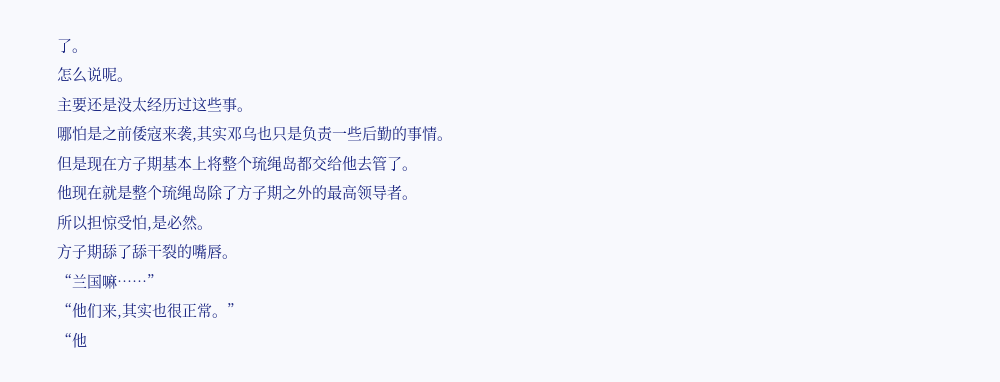了。
怎么说呢。
主要还是没太经历过这些事。
哪怕是之前倭寇来袭,其实邓乌也只是负责一些后勤的事情。
但是现在方子期基本上将整个琉绳岛都交给他去管了。
他现在就是整个琉绳岛除了方子期之外的最高领导者。
所以担惊受怕,是必然。
方子期舔了舔干裂的嘴唇。
“兰国嘛……”
“他们来,其实也很正常。”
“他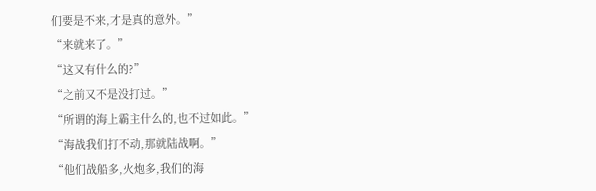们要是不来,才是真的意外。”
“来就来了。”
“这又有什么的?”
“之前又不是没打过。”
“所谓的海上霸主什么的,也不过如此。”
“海战我们打不动,那就陆战啊。”
“他们战船多,火炮多,我们的海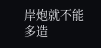岸炮就不能多造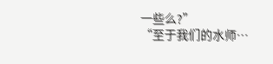一些么?”
“至于我们的水师…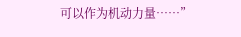可以作为机动力量……”